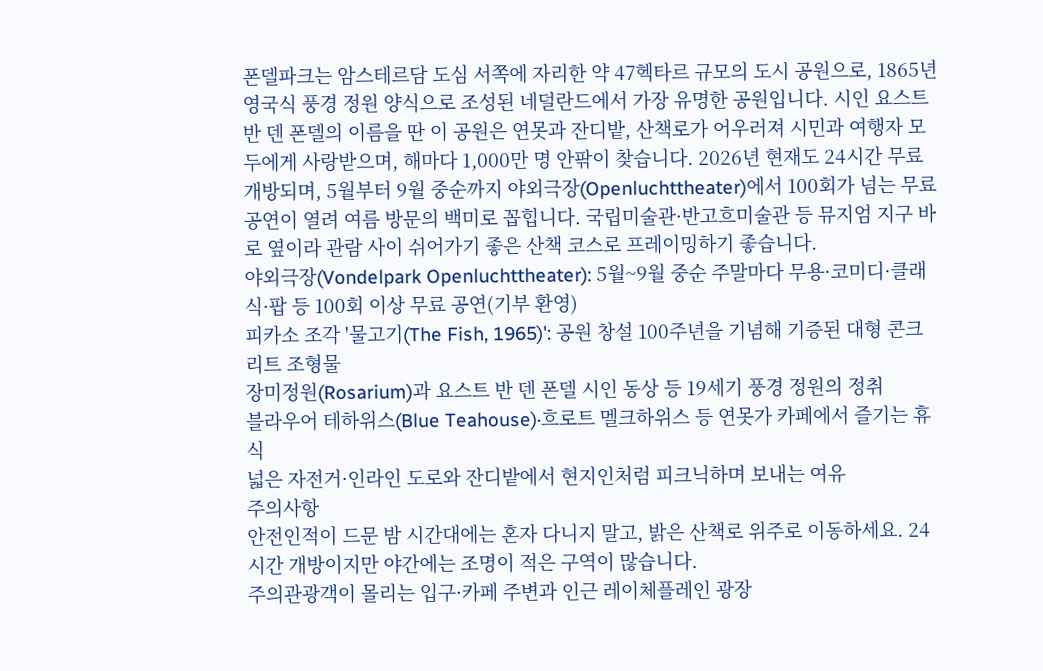폰델파크는 암스테르담 도심 서쪽에 자리한 약 47헥타르 규모의 도시 공원으로, 1865년 영국식 풍경 정원 양식으로 조성된 네덜란드에서 가장 유명한 공원입니다. 시인 요스트 반 덴 폰델의 이름을 딴 이 공원은 연못과 잔디밭, 산책로가 어우러져 시민과 여행자 모두에게 사랑받으며, 해마다 1,000만 명 안팎이 찾습니다. 2026년 현재도 24시간 무료 개방되며, 5월부터 9월 중순까지 야외극장(Openluchttheater)에서 100회가 넘는 무료 공연이 열려 여름 방문의 백미로 꼽힙니다. 국립미술관·반고흐미술관 등 뮤지엄 지구 바로 옆이라 관람 사이 쉬어가기 좋은 산책 코스로 프레이밍하기 좋습니다.
야외극장(Vondelpark Openluchttheater): 5월~9월 중순 주말마다 무용·코미디·클래식·팝 등 100회 이상 무료 공연(기부 환영)
피카소 조각 '물고기(The Fish, 1965)': 공원 창설 100주년을 기념해 기증된 대형 콘크리트 조형물
장미정원(Rosarium)과 요스트 반 덴 폰델 시인 동상 등 19세기 풍경 정원의 정취
블라우어 테하위스(Blue Teahouse)·흐로트 멜크하위스 등 연못가 카페에서 즐기는 휴식
넓은 자전거·인라인 도로와 잔디밭에서 현지인처럼 피크닉하며 보내는 여유
주의사항
안전인적이 드문 밤 시간대에는 혼자 다니지 말고, 밝은 산책로 위주로 이동하세요. 24시간 개방이지만 야간에는 조명이 적은 구역이 많습니다.
주의관광객이 몰리는 입구·카페 주변과 인근 레이체플레인 광장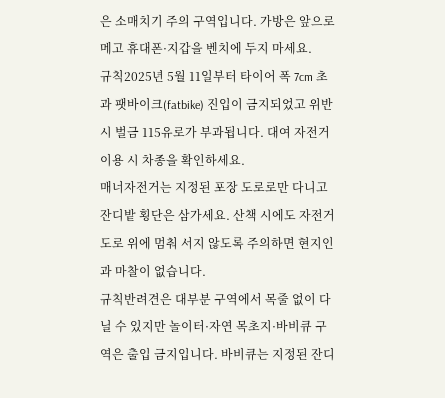은 소매치기 주의 구역입니다. 가방은 앞으로 메고 휴대폰·지갑을 벤치에 두지 마세요.
규칙2025년 5월 11일부터 타이어 폭 7cm 초과 팻바이크(fatbike) 진입이 금지되었고 위반 시 벌금 115유로가 부과됩니다. 대여 자전거 이용 시 차종을 확인하세요.
매너자전거는 지정된 포장 도로로만 다니고 잔디밭 횡단은 삼가세요. 산책 시에도 자전거 도로 위에 멈춰 서지 않도록 주의하면 현지인과 마찰이 없습니다.
규칙반려견은 대부분 구역에서 목줄 없이 다닐 수 있지만 놀이터·자연 목초지·바비큐 구역은 출입 금지입니다. 바비큐는 지정된 잔디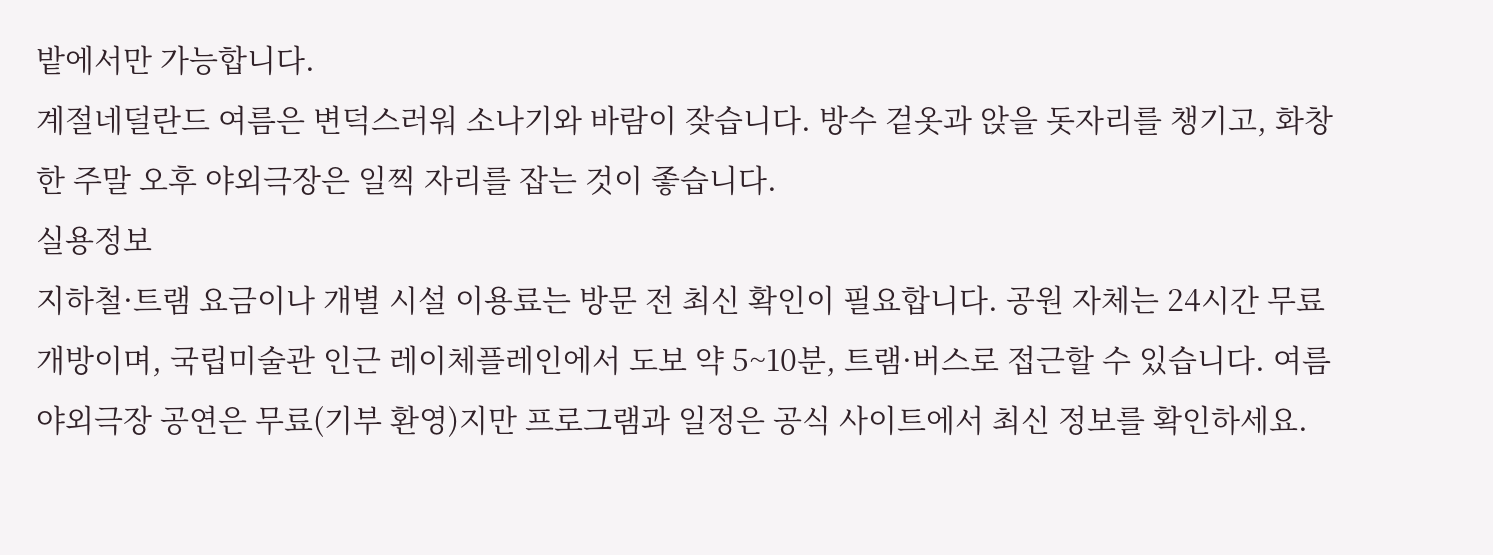밭에서만 가능합니다.
계절네덜란드 여름은 변덕스러워 소나기와 바람이 잦습니다. 방수 겉옷과 앉을 돗자리를 챙기고, 화창한 주말 오후 야외극장은 일찍 자리를 잡는 것이 좋습니다.
실용정보
지하철·트램 요금이나 개별 시설 이용료는 방문 전 최신 확인이 필요합니다. 공원 자체는 24시간 무료 개방이며, 국립미술관 인근 레이체플레인에서 도보 약 5~10분, 트램·버스로 접근할 수 있습니다. 여름 야외극장 공연은 무료(기부 환영)지만 프로그램과 일정은 공식 사이트에서 최신 정보를 확인하세요.